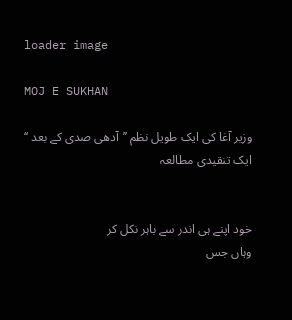loader image

MOJ E SUKHAN

وزیر آغا کی ایک طویل نظم ’’آدھی صدی کے بعد ‘‘ ایک تنقیدی مطالعہ


خود اپنے ہی اندر سے باہر نکل کر
وہاں جس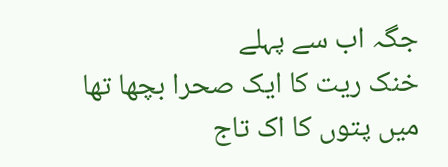جگہ اب سے پہلے
خنک ریت کا ایک صحرا بچھا تھا
میں پتوں کا اک تاج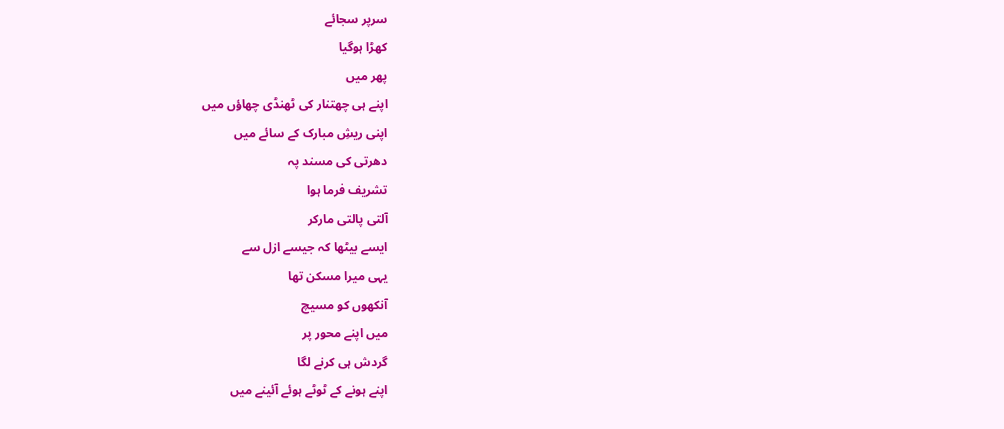سرپر سجائے
کھڑا ہوگیا
پھر میں
اپنے ہی چھتنار کی ٹھنڈی چھاؤں میں
اپنی ریشِ مبارک کے سائے میں
دھرتی کی مسند پہ
تشریف فرما ہوا
آلتی پالتی مارکر
ایسے بیٹھا کہ جیسے ازل سے
یہی میرا مسکن تھا
آنکھوں کو مسیچ
میں اپنے محور پر
گردش ہی کرنے لگا
اپنے ہونے کے ٹوٹے ہوئے آئینے میں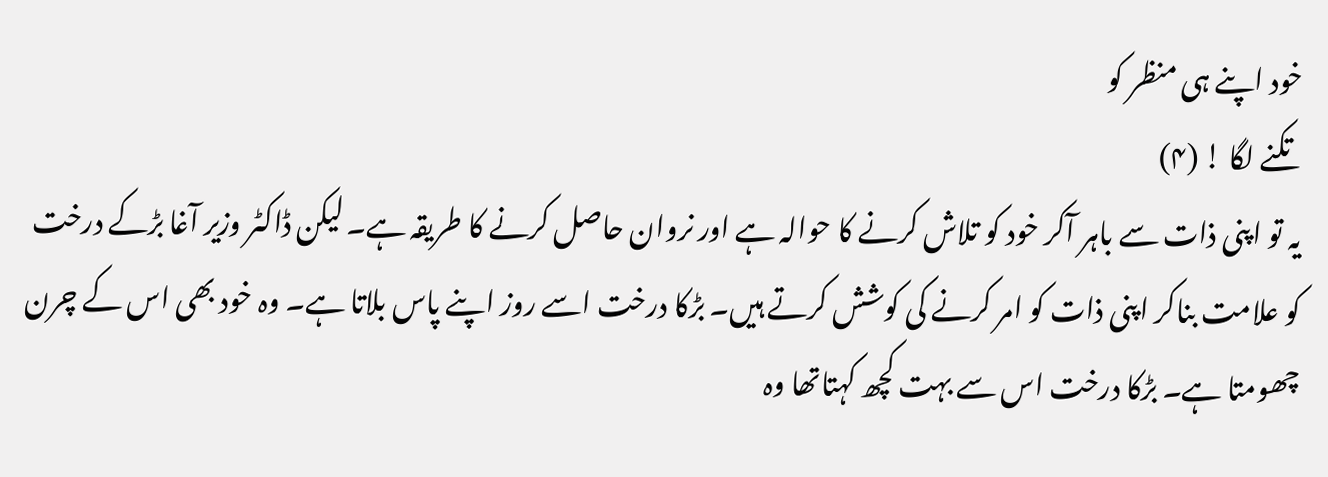خود اپنے ہی منظر کو
تکنے لگا ! (۴)
یہ تو اپنی ذات سے باہر آکر خود کو تلاش کرنے کا حوالہ ہے اور نروان حاصل کرنے کا طریقہ ہے۔ لیکن ڈاکٹر وزیر آغا بڑکے درخت کو علامت بناکر اپنی ذات کو امر کرنے کی کوشش کرتے ہیں۔ بڑکا درخت اسے روز اپنے پاس بلاتا ہے۔ وہ خود بھی اس کے چرن چھومتا ہے۔ بڑکا درخت اس سے بہت کچھ کہتاتھا وہ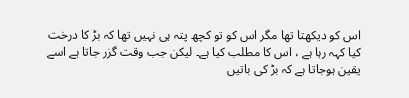اس کو دیکھتا تھا مگر اس کو تو کچھ پتہ ہی نہیں تھا کہ بڑ کا درخت کیا کہہ رہا ہے ، اس کا مطلب کیا ہے۔ لیکن جب وقت گزر جاتا ہے اسے یقین ہوجاتا ہے کہ بڑ کی باتیں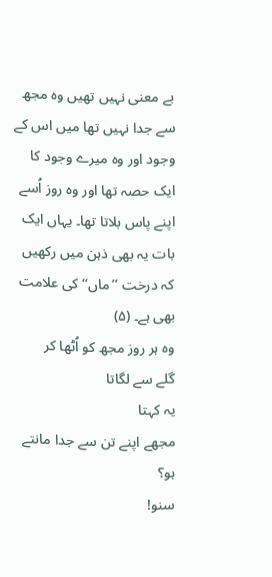بے معنی نہیں تھیں وہ مجھ سے جدا نہیں تھا میں اس کے وجود اور وہ میرے وجود کا ایک حصہ تھا اور وہ روز اُسے اپنے پاس بلاتا تھا۔ یہاں ایک بات یہ بھی ذہن میں رکھیں کہ درخت ’’ماں‘‘ کی علامت بھی ہے۔ (۵)
وہ ہر روز مجھ کو اُٹھا کر
گلے سے لگاتا
یہ کہتا
مجھے اپنے تن سے جدا مانتے ہو؟
سنو!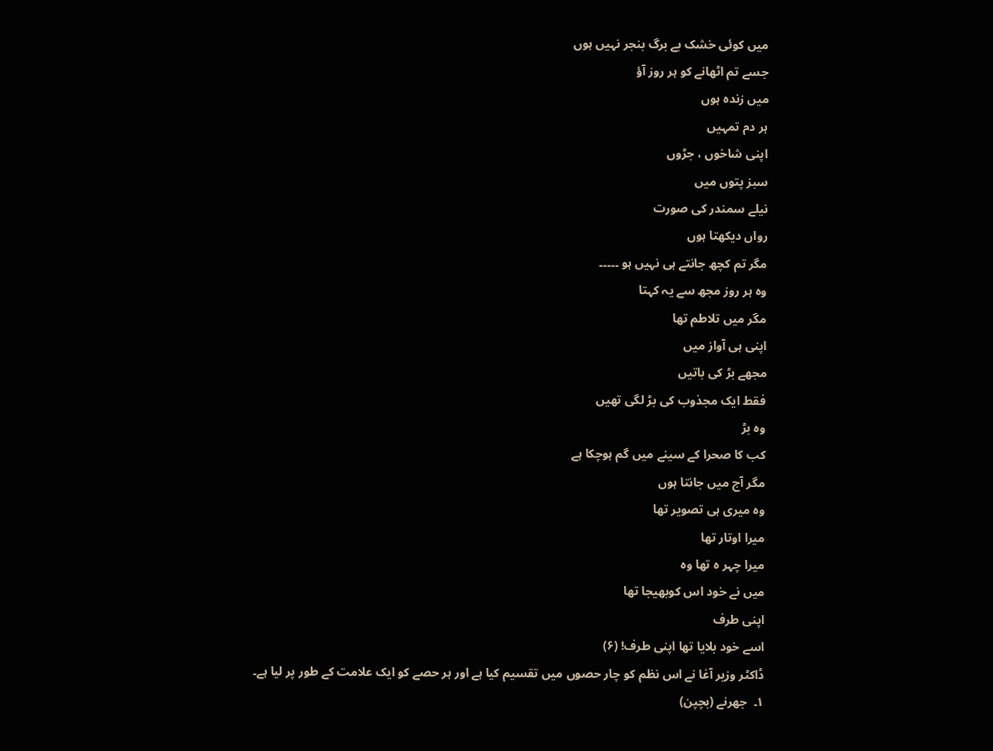میں کوئی خشک بے برگ بنجر نہیں ہوں
جسے تم اٹھانے کو ہر روز آؤ
میں زندہ ہوں
ہر دم تمہیں
اپنی شاخوں ، جڑوں
سبز پتوں میں
نیلے سمندر کی صورت
رواں دیکھتا ہوں
مگر تم کچھ جانتے ہی نہیں ہو ۔۔۔۔۔
وہ ہر روز مجھ سے یہ کہتا
مگر میں تلاطم تھا
اپنی ہی آواز میں
مجھے بڑ کی باتیں
فقط ایک مجذوب کی بڑ لگی تھیں
وہ بڑ
کب کا صحرا کے سینے میں گم ہوچکا ہے
مگر آج میں جانتا ہوں
وہ میری ہی تصویر تھا
میرا اوتار تھا
میرا چہر ہ تھا وہ
میں نے خود اس کوبھیجا تھا
اپنی طرف
اسے خود بلایا تھا اپنی طرف! (۶)
ڈاکٹر وزیر آغا نے اس نظم کو چار حصوں میں تقسیم کیا ہے اور ہر حصے کو ایک علامت کے طور پر لیا ہے۔
۱۔  جھرنے (بچپن)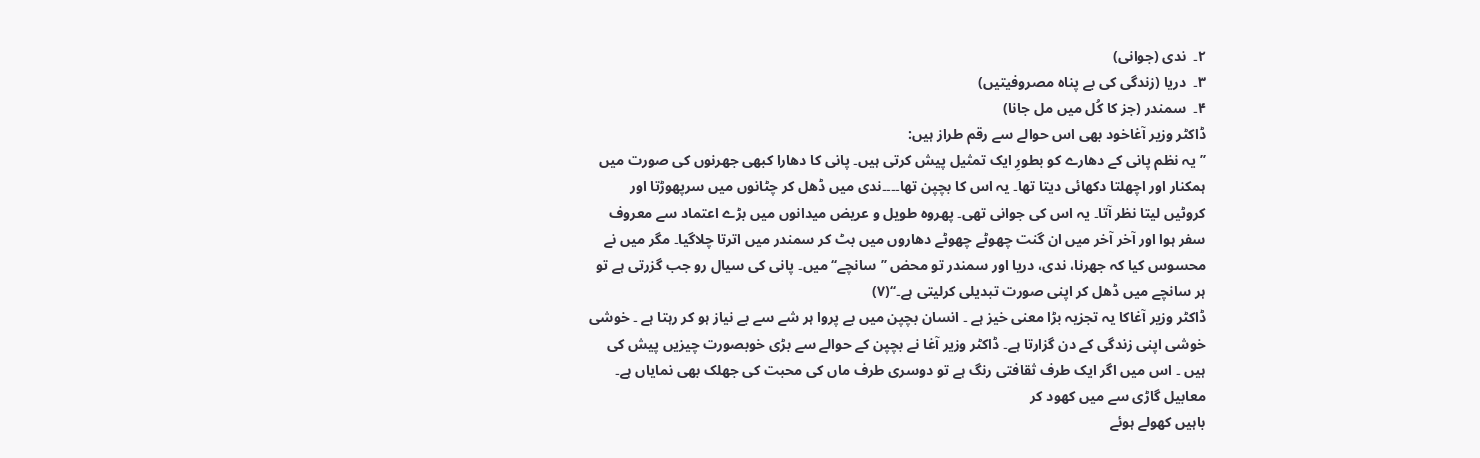۲۔  ندی (جوانی)
۳۔  دریا (زندگی کی بے پناہ مصروفیتیں)
۴۔  سمندر (جز کا کُل میں مل جانا)
ڈاکٹر وزیر آغاخود بھی اس حوالے سے رقم طراز ہیں:
’’یہ نظم پانی کے دھارے کو بطورِ ایک تمثیل پیش کرتی ہیں۔ پانی کا دھارا کبھی جھرنوں کی صورت میں ہمکنار اور اچھلتا دکھائی دیتا تھا۔ یہ اس کا بچپن تھا۔۔۔۔ندی میں ڈھل کر چٹانوں میں سرپھوڑتا اور کروٹیں لیتا نظر آتا۔ یہ اس کی جوانی تھی۔ پھروہ طویل و عریض میدانوں میں بڑے اعتماد سے معروف سفر ہوا اور آخر آخر میں ان گنت چھوٹے چھوٹے دھاروں میں بٹ کر سمندر میں اترتا چلاگیا۔ مگر میں نے محسوس کیا کہ جھرنا، ندی، دریا اور سمندر تو محض ’’سانچے‘‘ میں۔ پانی کی سیال رو جب گزرتی ہے تو ہر سانچے میں ڈھل کر اپنی صورت تبدیلی کرلیتی ہے۔‘‘(۷)
ڈاکٹر وزیر آغاکا یہ تجزیہ بڑا معنی خیز ہے ۔ انسان بچپن میں بے پروا ہر شے سے بے نیاز ہو کر رہتا ہے ۔ خوشی خوشی اپنی زندگی کے دن گزارتا ہے۔ ڈاکٹر وزیر آغا نے بچپن کے حوالے سے بڑی خوبصورت چیزیں پیش کی ہیں ۔ اس میں اگر ایک طرف ثقافتی رنگ ہے تو دوسری طرف ماں کی محبت کی جھلک بھی نمایاں ہے۔
معابیل گاڑی سے میں کھود کر
باہیں کھولے ہوئے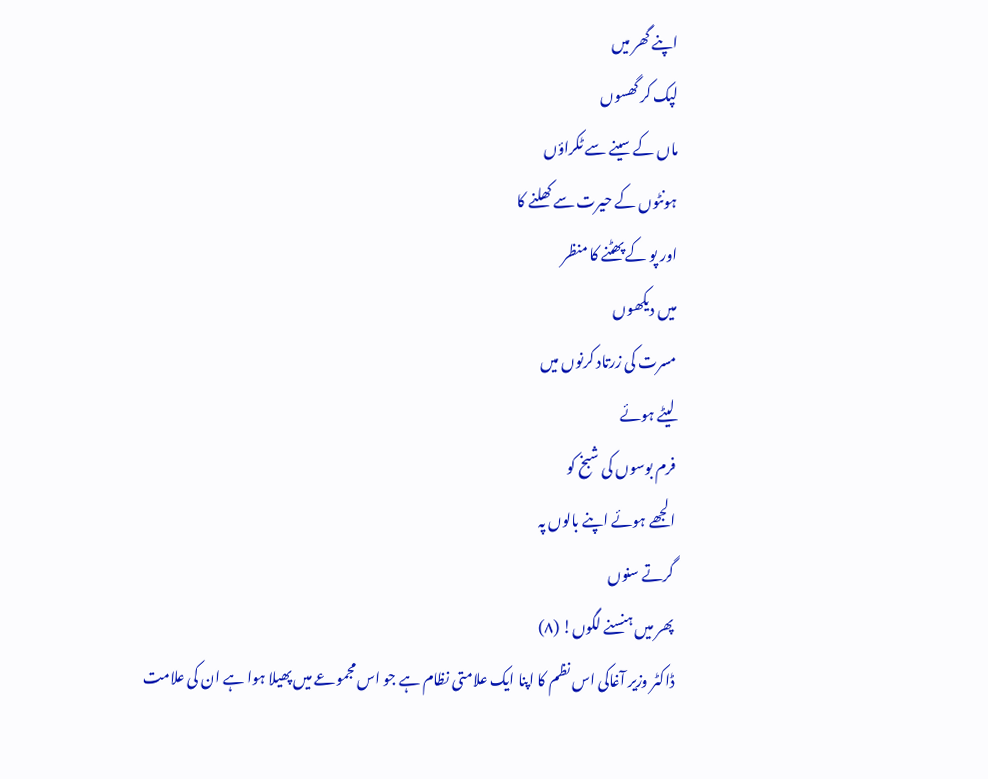اپنے گھر میں
لپک کر گھسوں
ماں کے سینے سے ٹکراؤں
ہونٹوں کے حیرت سے کھلنے کا
اور پو کے پھٹنے کا منظر
میں دیکھوں
مسرت کی زرتاد کرنوں میں
لیٹے ہوئے
فرم بوسوں کی شبخ کو
الجھے ہوئے اپنے بالوں پہ
گرتے سنوں
پھر میں ہنسنے لگوں! (۸)
ڈاکٹر وزیر آغاکی اس نظم کا اپنا ایک علامتی نظام ہے جو اس مجموعے میں پھیلا ہوا ہے ان کی علامت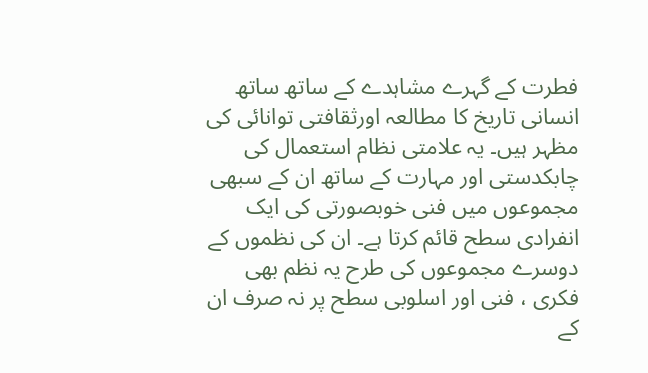فطرت کے گہرے مشاہدے کے ساتھ ساتھ انسانی تاریخ کا مطالعہ اورثقافتی توانائی کی مظہر ہیں۔ یہ علامتی نظام استعمال کی چابکدستی اور مہارت کے ساتھ ان کے سبھی مجموعوں میں فنی خوبصورتی کی ایک انفرادی سطح قائم کرتا ہے۔ ان کی نظموں کے دوسرے مجموعوں کی طرح یہ نظم بھی فکری ، فنی اور اسلوبی سطح پر نہ صرف ان کے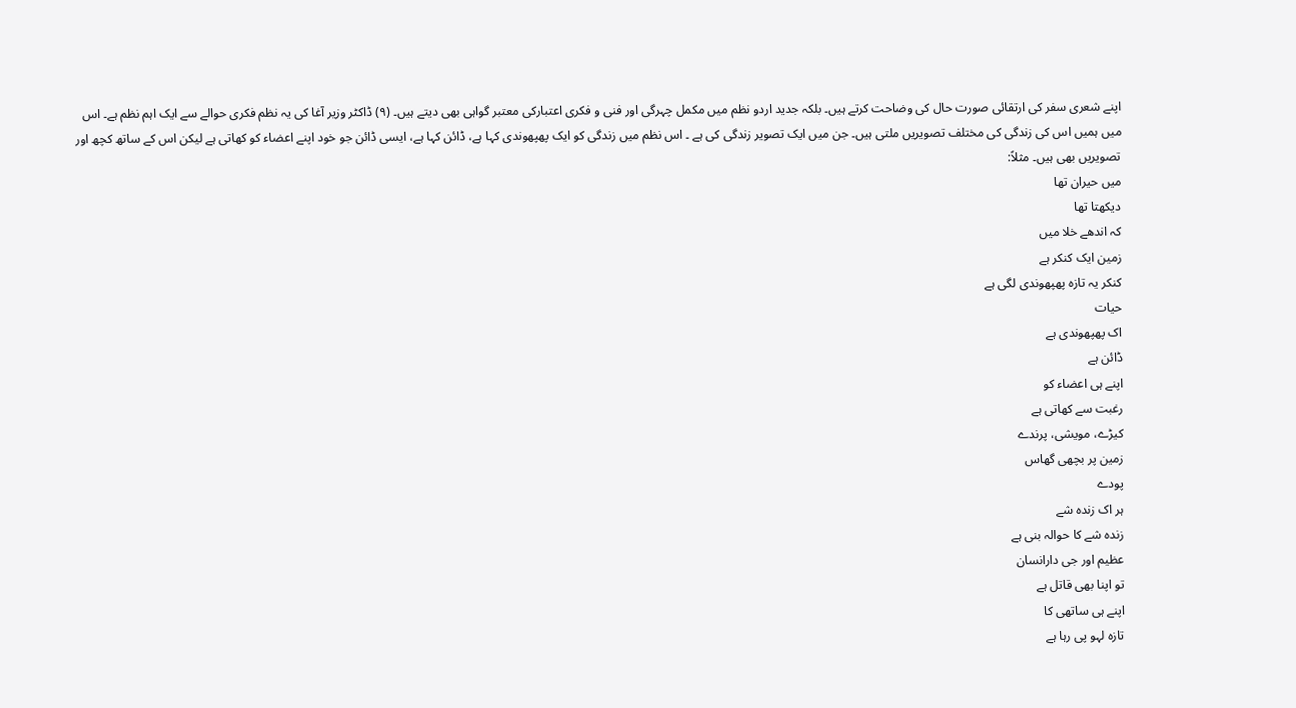اپنے شعری سفر کی ارتقائی صورت حال کی وضاحت کرتے ہیں۔ بلکہ جدید اردو نظم میں مکمل چہرگی اور فنی و فکری اعتبارکی معتبر گواہی بھی دیتے ہیں۔ (۹) ڈاکٹر وزیر آغا کی یہ نظم فکری حوالے سے ایک اہم نظم ہے۔ اس میں ہمیں اس کی زندگی کی مختلف تصویریں ملتی ہیں۔ جن میں ایک تصویر زندگی کی ہے ۔ اس نظم میں زندگی کو ایک پھپھوندی کہا ہے، ڈائن کہا ہے، ایسی ڈائن جو خود اپنے اعضاء کو کھاتی ہے لیکن اس کے ساتھ کچھ اور تصویریں بھی ہیں۔ مثلاً:
میں حیران تھا
دیکھتا تھا
کہ اندھے خلا میں
زمین ایک کنکر ہے
کنکر یہ تازہ پھپھوندی لگی ہے
حیات
اک پھپھوندی ہے
ڈائن ہے
اپنے ہی اعضاء کو
رغبت سے کھاتی ہے
کیڑے، مویشی، پرندے
زمین پر بچھی گھاس
پودے
ہر اک زندہ شے
زندہ شے کا حوالہ بنی ہے
عظیم اور جی دارانسان
تو اپنا بھی قاتل ہے
اپنے ہی ساتھی کا
تازہ لہو پی رہا ہے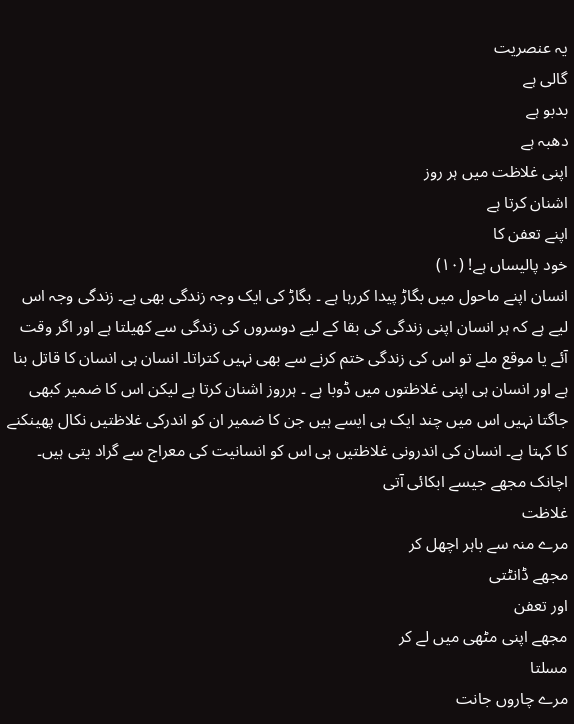یہ عنصریت
گالی ہے
بدبو ہے
دھبہ ہے
اپنی غلاظت میں ہر روز
اشنان کرتا ہے
اپنے تعفن کا
خود پالیساں ہے! (۱۰)
انسان اپنے ماحول میں بگاڑ پیدا کررہا ہے ۔ بگاڑ کی ایک وجہ زندگی بھی ہے۔ زندگی وجہ اس لیے ہے کہ ہر انسان اپنی زندگی کی بقا کے لیے دوسروں کی زندگی سے کھیلتا ہے اور اگر وقت آئے یا موقع ملے تو اس کی زندگی ختم کرنے سے بھی نہیں کتراتا۔ انسان ہی انسان کا قاتل بنا ہے اور انسان ہی اپنی غلاظتوں میں ڈوبا ہے ۔ ہرروز اشنان کرتا ہے لیکن اس کا ضمیر کبھی جاگتا نہیں اس میں چند ایک ہی ایسے ہیں جن کا ضمیر ان کو اندرکی غلاظتیں نکال پھینکنے کا کہتا ہے۔ انسان کی اندرونی غلاظتیں ہی اس کو انسانیت کی معراج سے گراد یتی ہیں۔
اچانک مجھے جیسے ابکائی آتی
غلاظت
مرے منہ سے باہر اچھل کر
مجھے ڈانٹتی
اور تعفن
مجھے اپنی مٹھی میں لے کر
مسلتا
مرے چاروں جانت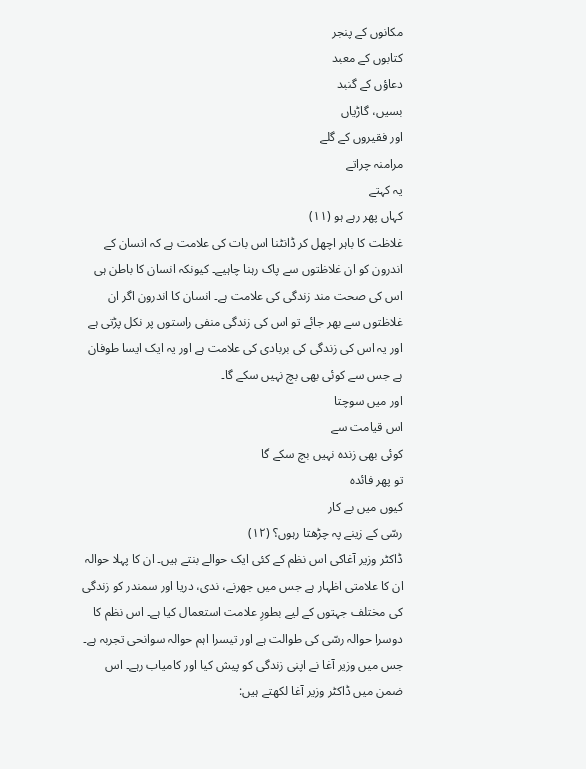مکانوں کے پنجر
کتابوں کے معبد
دعاؤں کے گنبد
بسیں، گاڑیاں
اور فقیروں کے گلے
مرامنہ چراتے
یہ کہتے
کہاں پھر رہے ہو (۱۱)
غلاظت کا باہر اچھل کر ڈانٹنا اس بات کی علامت ہے کہ انسان کے اندرون کو ان غلاظتوں سے پاک رہنا چاہیے۔ کیونکہ انسان کا باطن ہی اس کی صحت مند زندگی کی علامت ہے۔ انسان کا اندرون اگر ان غلاظتوں سے بھر جائے تو اس کی زندگی منفی راستوں پر نکل پڑتی ہے اور یہ اس کی زندگی کی بربادی کی علامت ہے اور یہ ایک ایسا طوفان ہے جس سے کوئی بھی بچ نہیں سکے گا۔
اور میں سوچتا
اس قیامت سے
کوئی بھی زندہ نہیں بچ سکے گا
تو پھر فائدہ
کیوں میں بے کار
رسّی کے زینے پہ چڑھتا رہوں؟ (۱۲)
ڈاکٹر وزیر آغاکی اس نظم کے کئی ایک حوالے بنتے ہیں۔ ان کا پہلا حوالہ ان کا علامتی اظہار ہے جس میں جھرنے، ندی، دریا اور سمندر کو زندگی کی مختلف جہتوں کے لیے بطورِ علامت استعمال کیا ہے۔ اس نظم کا دوسرا حوالہ رسّی کی طوالت ہے اور تیسرا اہم حوالہ سوانحی تجربہ ہے۔ جس میں وزیر آغا نے اپنی زندگی کو پیش کیا اور کامیاب رہے۔ اس ضمن میں ڈاکٹر وزیر آغا لکھتے ہیں: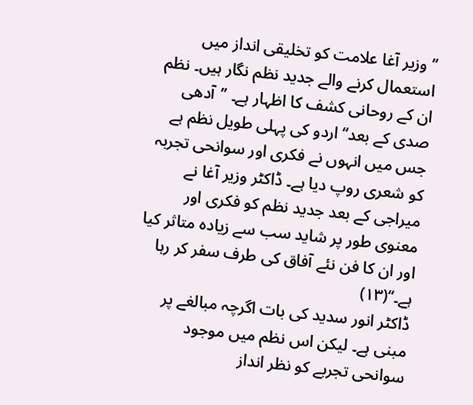’’وزیر آغا علامت کو تخلیقی انداز میں استعمال کرنے والے جدید نظم نگار ہیں۔ نظم ان کے روحانی کشف کا اظہار ہے۔ ’’آدھی صدی کے بعد‘‘ اردو کی پہلی طویل نظم ہے جس میں انہوں نے فکری اور سوانحی تجربہ کو شعری روپ دیا ہے۔ ڈاکٹر وزیر آغا نے میراجی کے بعد جدید نظم کو فکری اور معنوی طور پر شاید سب سے زیادہ متاثر کیا اور ان کا فن نئے آفاق کی طرف سفر کر رہا ہے۔‘‘(۱۳)
ڈاکٹر انور سدید کی بات اگرچہ مبالغے پر مبنی ہے۔ لیکن اس نظم میں موجود سوانحی تجربے کو نظر انداز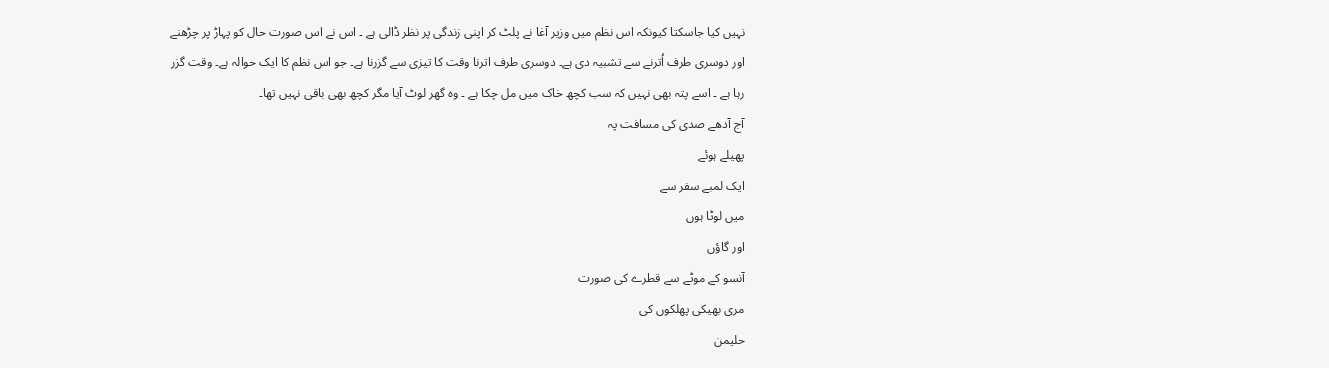نہیں کیا جاسکتا کیونکہ اس نظم میں وزیر آغا نے پلٹ کر اپنی زندگی پر نظر ڈالی ہے ۔ اس نے اس صورت حال کو پہاڑ پر چڑھنے اور دوسری طرف اُترنے سے تشبیہ دی ہے۔ دوسری طرف اترنا وقت کا تیزی سے گزرنا ہے۔ جو اس نظم کا ایک حوالہ ہے۔ وقت گزر رہا ہے ۔ اسے پتہ بھی نہیں کہ سب کچھ خاک میں مل چکا ہے ۔ وہ گھر لوٹ آیا مگر کچھ بھی باقی نہیں تھا۔
آج آدھے صدی کی مسافت پہ
پھیلے ہوئے
ایک لمبے سفر سے
میں لوٹا ہوں
اور گاؤں
آنسو کے موٹے سے قطرے کی صورت
مری بھیکی پھلکوں کی
حلیمن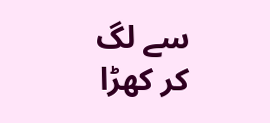سے لگ کر کھڑا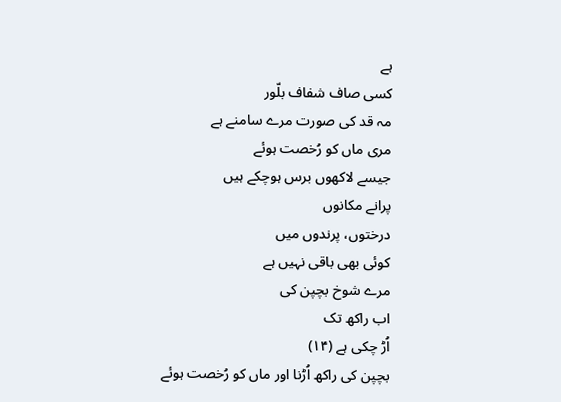ہے
کسی صاف شفاف بلّور
مہ قد کی صورت مرے سامنے ہے
مری ماں کو رُخصت ہوئے
جیسے لاکھوں برس ہوچکے ہیں
پرانے مکانوں
درختوں، پرندوں میں
کوئی بھی باقی نہیں ہے
مرے شوخ بچپن کی
اب راکھ تک
اُڑ چکی ہے (۱۴)
بچپن کی راکھ اُڑنا اور ماں کو رُخصت ہوئے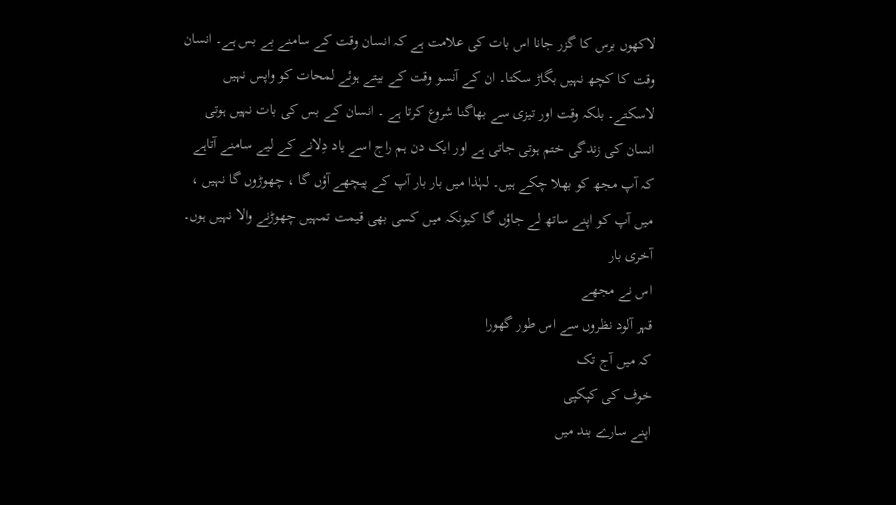لاکھوں برس کا گزر جانا اس بات کی علامت ہے کہ انسان وقت کے سامنے بے بس ہے۔ انسان وقت کا کچھ نہیں بگاڑ سکتا۔ ان کے آنسو وقت کے بیتے ہوئے لمحات کو واپس نہیں لاسکتے۔ بلکہ وقت اور تیزی سے بھاگنا شروع کرتا ہے ۔ انسان کے بس کی بات نہیں ہوتی انسان کی زندگی ختم ہوتی جاتی ہے اور ایک دن ہم راج اسے یاد دِلانے کے لیے سامنے آتاہے کہ آپ مجھ کو بھلا چکے ہیں۔ لہٰذا میں بار بار آپ کے پیچھے آؤں گا ، چھوڑوں گا نہیں ، میں آپ کو اپنے ساتھ لے جاؤں گا کیونکہ میں کسی بھی قیمت تمہیں چھوڑنے والا نہیں ہوں۔
آخری بار
اس نے مجھے
قہر آلود نظروں سے اس طور گھورا
کہ میں آج تک
خوف کی کپکپی
اپنے سارے بند میں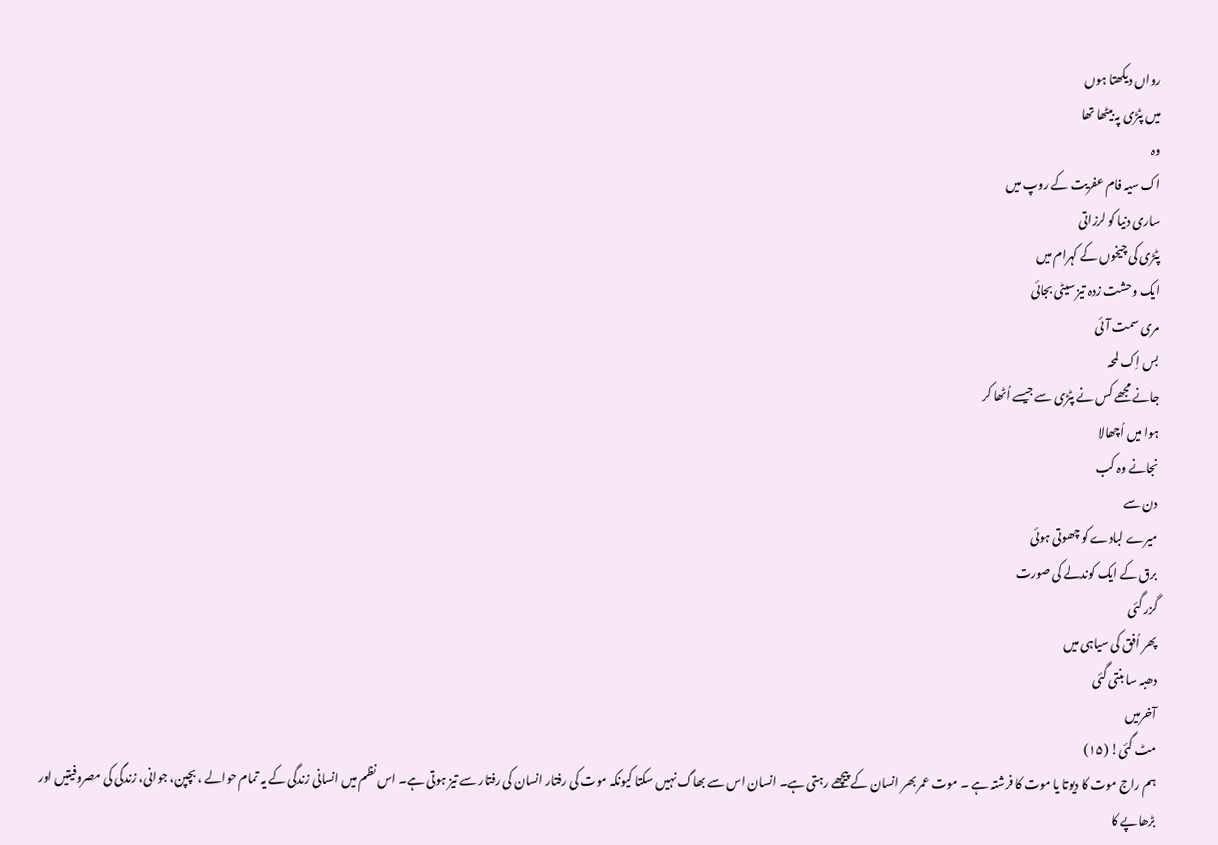رواں دیکھتا ہوں
میں پٹڑی پہ بیٹھا تھا
وہ
اک سیہ فام عفریت کے روپ میں
ساری دنیا کو لرزاتی
پٹڑی کی چیخوں کے کہرام میں
ایک وحشت زدہ تیز سیٹی بجائی
مری سمت آئی
بس اِک لمحہ
جانے مجھے کس نے پٹڑی سے جیسے اُٹھا کر
ہوا میں اُچھالا
نجانے وہ کب
دن سے
میرے لبادے کو چھوتی ہوئی
برق کے ایک کوندلے کی صورت
گزر گئی
پھر اُفق کی سیاہی میں
دھبہ سا بنتی گئی
آخرمیں
مٹ گئی! (۱۵)
ہم راج موت کا دیوتا یا موت کا فرشتہ ہے ۔ موت عمر بھر انسان کے پیچھے رہتی ہے۔ انسان اس سے بھاگ نہیں سکتا کیونکہ موت کی رفتار انسان کی رفتار سے تیز ہوتی ہے۔ اس نظم میں انسانی زندگی کے یہ تمام حوالے ، بچپن، جوانی، زندگی کی مصروفیتیں اور بڑھاپے کا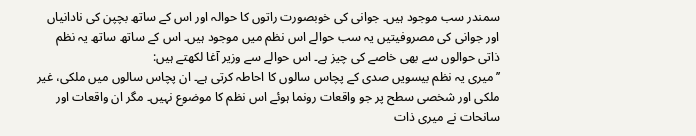سمندر سب موجود ہیں۔ جوانی کی خوبصورت راتوں کا حوالہ اور اس کے ساتھ بچپن کی نادانیاں اور جوانی کی مصروفیتیں یہ سب حوالے اس نظم میں موجود ہیں۔ اس کے ساتھ ساتھ یہ نظم ذاتی حوالوں سے بھی خاصے کی چیز ہے۔ اس حوالے سے وزیر آغا لکھتے ہیں:
’’میری یہ نظم بیسویں صدی کے پچاس سالوں کا احاطہ کرتی ہے۔ ان پچاس سالوں میں ملکی، غیر ملکی اور شخصی سطح پر جو واقعات رونما ہوئے اس نظم کا موضوع نہیں۔ مگر ان واقعات اور سانحات نے میری ذات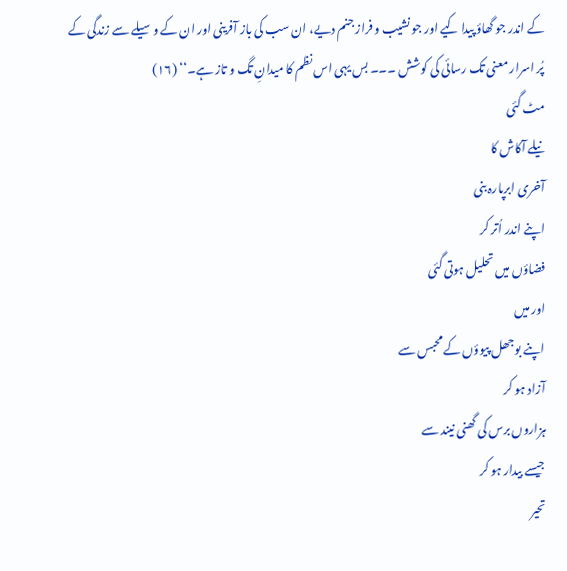کے اندر جو گھاؤ پیدا کیے اور جو نشیب و فراز جنم دیے، ان سب کی باز آفرینی اور ان کے وسیلے سے زندگی کے پُر اسرار معنی تک رسائی کی کوشش ۔۔۔ بس یہی اس نظم کا میدانِ تگ و تاز ہے۔‘‘ (۱۶)
مٹ گئی
نیلے آکاش کا
آخری ابرپارہ بنی
اپنے اندر اُتر کر
فضاؤں میں تحلیل ہوتی گئی
اور میں
اپنے بوجھل پیوؤں کے محبس سے
آزاد ہو کر
ہزاروں برس کی گھنی نیند سے
جیسے بیدار ہو کر
تحیر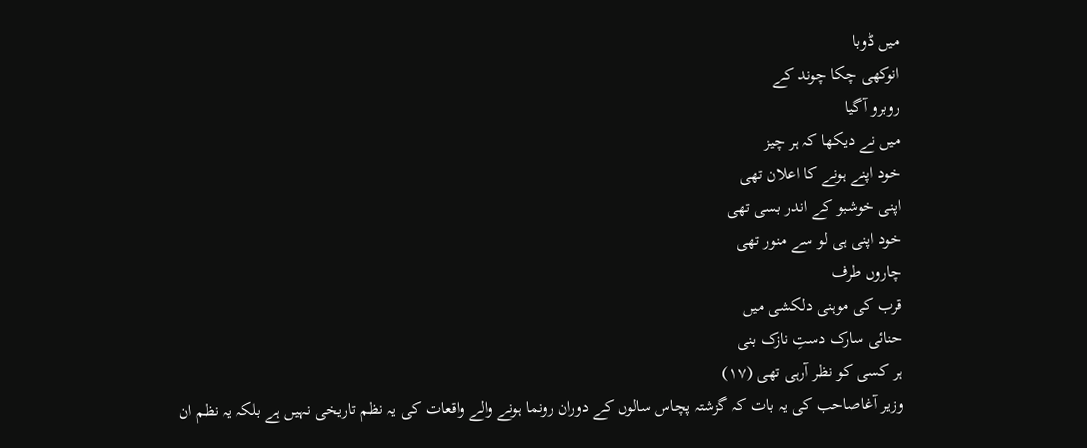میں ڈوبا
انوکھی چکا چوند کے
روبرو آگیا
میں نے دیکھا کہ ہر چیز
خود اپنے ہونے کا اعلان تھی
اپنی خوشبو کے اندر بسی تھی
خود اپنی ہی لو سے منور تھی
چاروں طرف
قرب کی موہنی دلکشی میں
حنائی سارک دستِ نازک بنی
ہر کسی کو نظر آرہی تھی (۱۷)
وزیر آغاصاحب کی یہ بات کہ گزشتہ پچاس سالوں کے دوران رونما ہونے والے واقعات کی یہ نظم تاریخی نہیں ہے بلکہ یہ نظم ان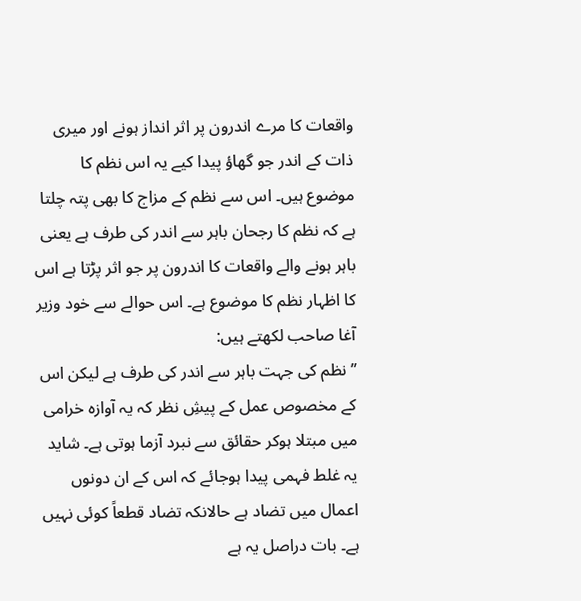واقعات کا مرے اندرون پر اثر انداز ہونے اور میری ذات کے اندر جو گھاؤ پیدا کیے یہ اس نظم کا موضوع ہیں۔ اس سے نظم کے مزاج کا بھی پتہ چلتا ہے کہ نظم کا رجحان باہر سے اندر کی طرف ہے یعنی باہر ہونے والے واقعات کا اندرون پر جو اثر پڑتا ہے اس کا اظہار نظم کا موضوع ہے۔ اس حوالے سے خود وزیر آغا صاحب لکھتے ہیں:
’’نظم کی جہت باہر سے اندر کی طرف ہے لیکن اس کے مخصوص عمل کے پیشِ نظر کہ یہ آوازہ خرامی میں مبتلا ہوکر حقائق سے نبرد آزما ہوتی ہے۔ شاید یہ غلط فہمی پیدا ہوجائے کہ اس کے ان دونوں اعمال میں تضاد ہے حالانکہ تضاد قطعاً کوئی نہیں ہے۔ بات دراصل یہ ہے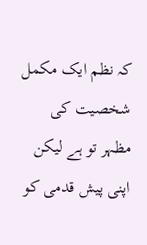کہ نظم ایک مکمل شخصیت کی مظہر تو ہے لیکن اپنی پیش قدمی کو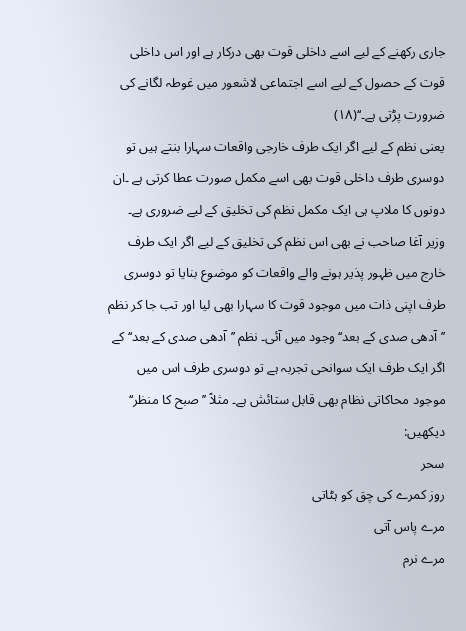جاری رکھنے کے لیے اسے داخلی قوت بھی درکار ہے اور اس داخلی قوت کے حصول کے لیے اسے اجتماعی لاشعور میں غوطہ لگانے کی ضرورت پڑتی ہے۔‘‘(۱۸)
یعنی نظم کے لیے اگر ایک طرف خارجی واقعات سہارا بنتے ہیں تو دوسری طرف داخلی قوت بھی اسے مکمل صورت عطا کرتی ہے ۔ان دونوں کا ملاپ ہی ایک مکمل نظم کی تخلیق کے لیے ضروری ہے۔ وزیر آغا صاحب نے بھی اس نظم کی تخلیق کے لیے اگر ایک طرف خارج میں ظہور پذیر ہونے والے واقعات کو موضوع بنایا تو دوسری طرف اپنی ذات میں موجود قوت کا سہارا بھی لیا اور تب جا کر نظم ’’آدھی صدی کے بعد‘‘ وجود میں آئی۔ نظم ’’آدھی صدی کے بعد‘‘ کے اگر ایک طرف ایک سوانحی تجربہ ہے تو دوسری طرف اس میں موجود محاکاتی نظام بھی قابل ستائش ہے۔ مثلاً ’’صبح کا منظر‘‘ دیکھیں:
سحر
روز کمرے کی چق کو ہٹاتی
مرے پاس آتی
مرے نرم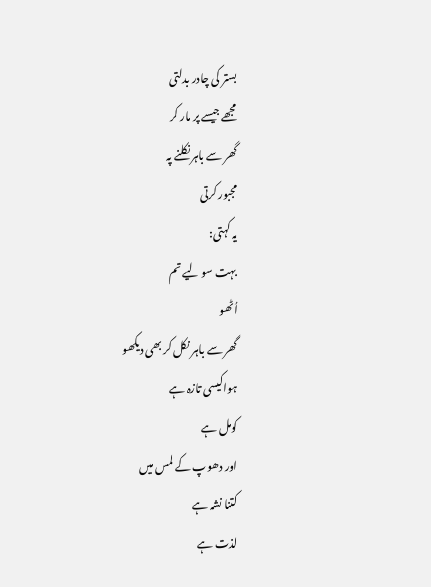بستر کی چادر بدلتی
مجھے جیسے پر مار کر
گھر سے باہر نکلنے پہ
مجبور کرتی
یہ کہتی:
بہت سو لیے تم
اُٹھو
گھر سے باہر نکل کر بھی دیکھو
ہواکیسی تازہ ہے
کومل ہے
اور دھوپ کے لمس میں
کتنا نشہ ہے
لذت ہے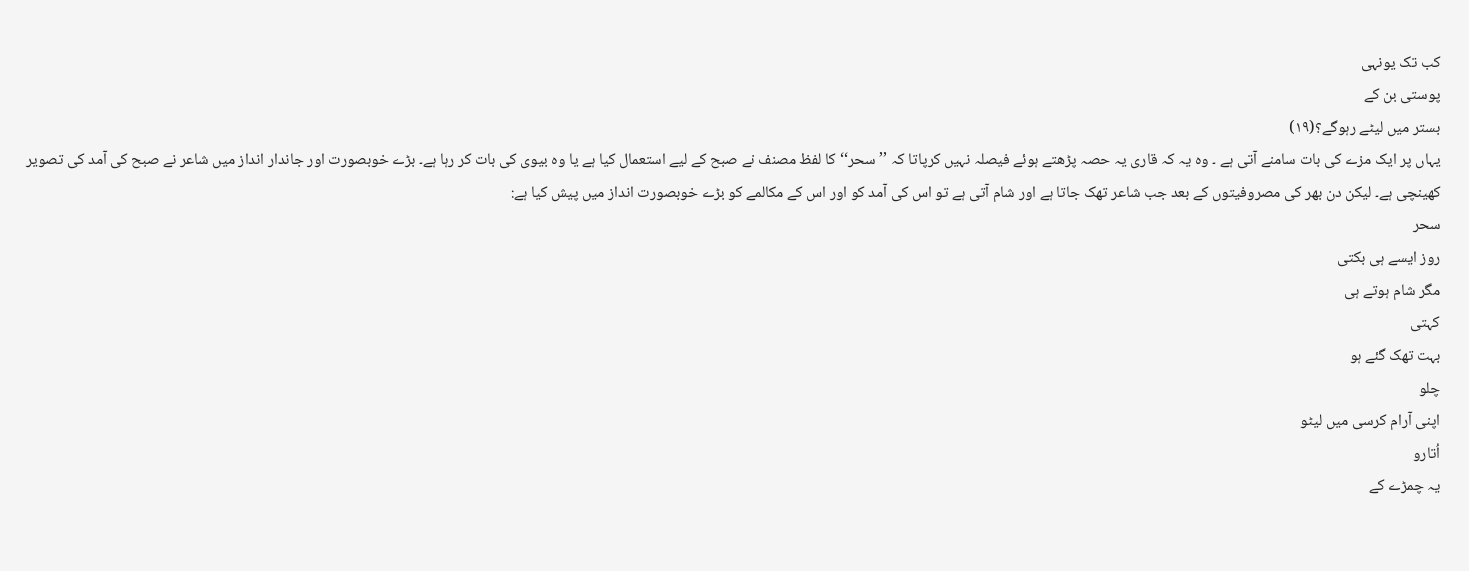کب تک یونہی
پوستی بن کے
بستر میں لیٹے رہوگے؟(۱۹)
یہاں پر ایک مزے کی بات سامنے آتی ہے ۔ وہ یہ کہ قاری یہ حصہ پڑھتے ہوئے فیصلہ نہیں کرپاتا کہ ’’سحر‘‘کا لفظ مصنف نے صبح کے لیے استعمال کیا ہے یا وہ بیوی کی بات کر رہا ہے۔ بڑے خوبصورت اور جاندار انداز میں شاعر نے صبح کی آمد کی تصویر کھینچی ہے۔ لیکن دن بھر کی مصروفیتوں کے بعد جب شاعر تھک جاتا ہے اور شام آتی ہے تو اس کی آمد کو اور اس کے مکالمے کو بڑے خوبصورت انداز میں پیش کیا ہے:
سحر
روز ایسے ہی بکتی
مگر شام ہوتے ہی
کہتی
بہت تھک گئے ہو
چلو
اپنی آرام کرسی میں لیٹو
اُتارو
یہ چمڑے کے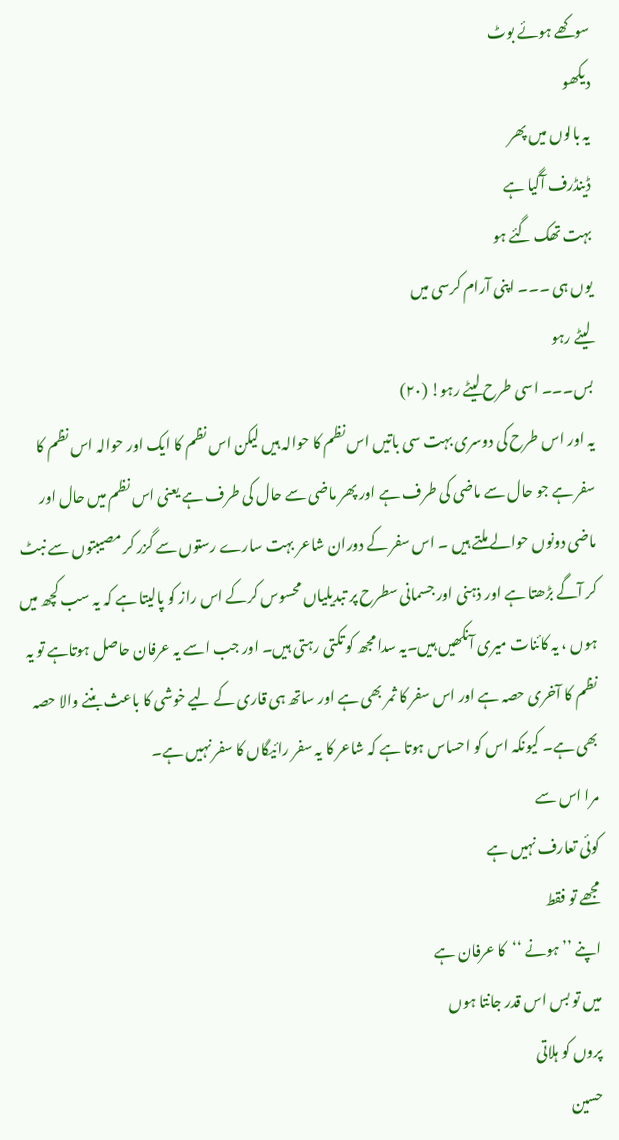سوکھے ہوئے بوٹ
دیکھو
یہ بالوں میں پھر
ڈینڈرف آگیا ہے
بہت تھک گئے ہو
یوں ہی ۔۔۔ اپنی آرام کرسی میں
لیٹے رہو
بس۔۔۔ اسی طرح لیٹے رہو! (۲۰)
یہ اور اس طرح کی دوسری بہت سی باتیں اس نظم کا حوالہ ہیں لیکن اس نظم کا ایک اور حوالہ اس نظم کا سفر ہے جو حال سے ماضی کی طرف ہے اور پھر ماضی سے حال کی طرف ہے یعنی اس نظم میں حال اور ماضی دونوں حوالے ملتے ہیں ۔ اس سفر کے دوران شاعر بہت سارے رستوں سے گزر کر مصیبتوں سے نبٹ کر آگے بڑھتا ہے اور ذہنی اور جسمانی سطرح پر تبدیلیاں محسوس کرکے اس راز کو پالیتا ہے کہ یہ سب کچھ میں ہوں ، یہ کائنات میری آنکھیں ہیں۔یہ سدا مجھ کو تکتی رہتی ہیں۔ اور جب اسے یہ عرفان حاصل ہوتاہے تو یہ نظم کا آخری حصہ ہے اور اس سفر کا ثمر بھی ہے اور ساتھ ہی قاری کے لیے خوشی کا باعث بننے والا حصہ بھی ہے۔ کیونکہ اس کو احساس ہوتا ہے کہ شاعر کا یہ سفر رائیگاں کا سفر نہیں ہے۔
مرا اس سے
کوئی تعارف نہیں ہے
مجھے تو فقط
اپنے ’’ہونے ‘‘کا عرفان ہے
میں تو بس اس قدر جانتا ہوں
پروں کو ہلاتی
حسین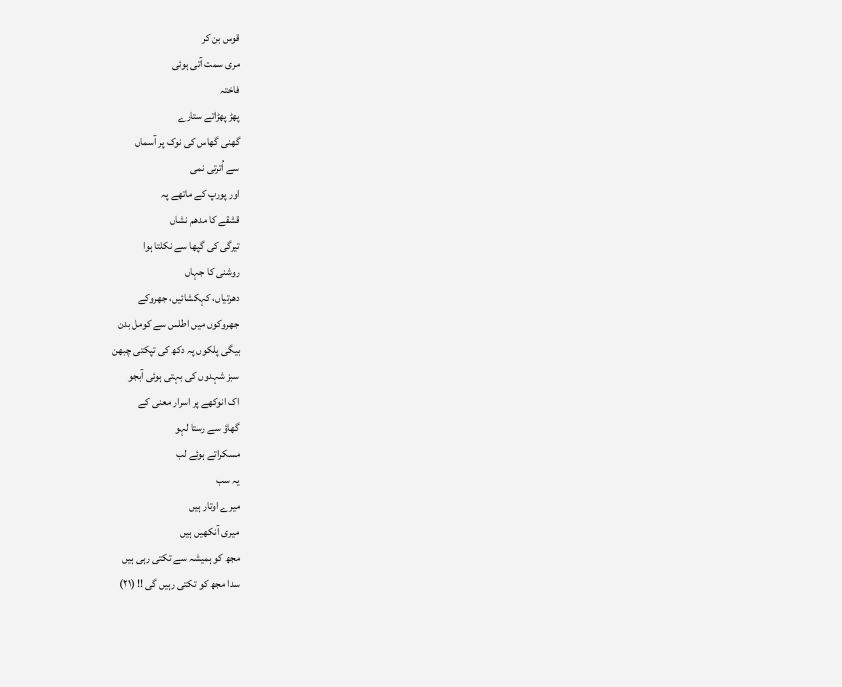قوس بن کر
مری سمت آتی ہوئی
فاختہ
پھڑ پھڑاتے ستارے
گھنی گھاس کی نوک پر آسماں
سے اُترتی نمی
اور پورپ کے ماتھے پہ
قشقے کا مدھم نشاں
تیرگی کی گپھا سے نکلتا ہوا
روشنی کا جہاں
دھرتیاں، کہکشائیں، جھروکے
جھروکوں میں اطلس سے کومل بدن
بیگی پلکوں پہ دکھ کی تپکتی چبھن
سبز شہدوں کی بہتی ہوئی آبجو
اک انوکھے پر اسرار معنی کے
گھاؤ سے رستا لہو
مسکراتے ہوئے لب
یہ سب
میرے اوتار ہیں
میری آنکھیں ہیں
مجھ کو ہمیشہ سے تکتی رہی ہیں
سدا مجھ کو تکتی رہیں گی !! (۲۱)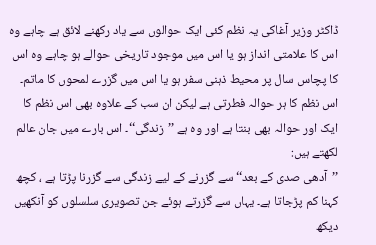ڈاکٹر وزیر آغاکی یہ نظم کئی ایک حوالوں سے یاد رکھنے لائق ہے چاہے وہ اس کا علامتی انداز ہو یا اس میں موجود تاریخی حوالے ہو چاہے وہ اس کا پچاس سال پر محیط ذہنی سفر ہو یا اس میں گزرے لمحوں کا ماتم۔ اس نظم کا ہر حوالہ فطرتی ہے لیکن ان سب کے علاوہ بھی اس نظم کا ایک اور حوالہ بھی بنتا ہے اور وہ ہے ’’زندگی‘‘۔ اس بارے میں جان عالم لکھتے ہیں:
’’آدھی صدی کے بعد‘‘ سے گزرنے کے لیے زندگی سے گزرنا پڑتا ہے ، کچھ کہنا کم پڑجاتا ہے۔ یہاں سے گزرتے ہوئے جن تصویری سلسلوں کو آنکھیں دیکھ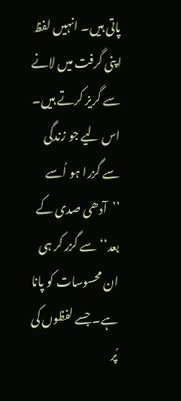پاتی ہیں۔ انہیں لفظ اپنی گرفت میں لانے سے گریز کرتے ہیں۔ اس لیے جو زندگی سے گزرا ہو اُسے ’’آدھی صدی کے بعد‘‘ سے گزر کر ہی ان محسوسات کو پانا ہے۔ جسے لفظوں کی پُر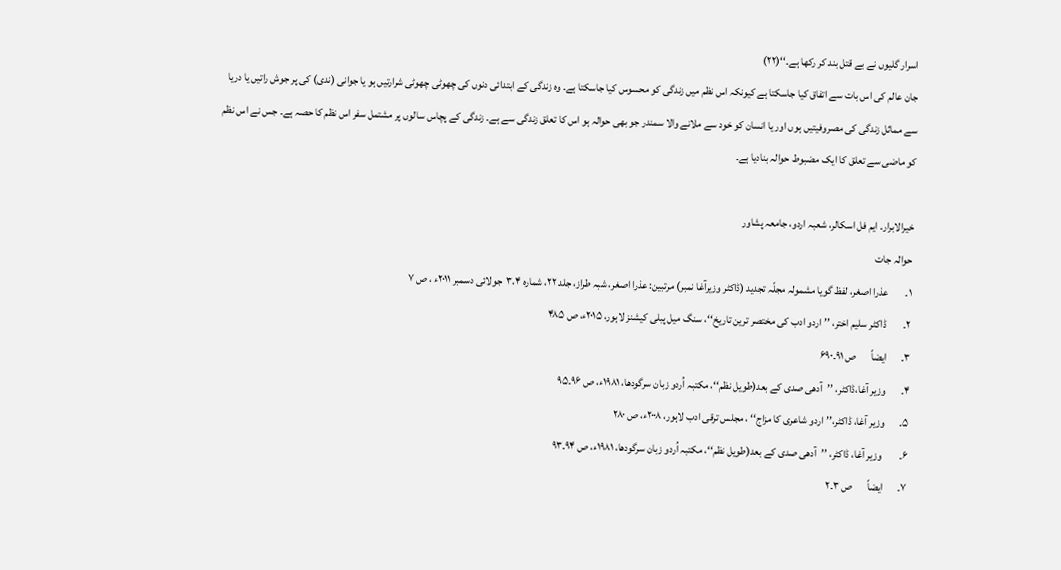اسرار گلیوں نے بے قتل بند کر رکھا ہے۔‘‘(۲۲)
جان عالم کی اس بات سے اتفاق کیا جاسکتا ہے کیونکہ اس نظم میں زندگی کو محسوس کیا جاسکتا ہے۔ وہ زندگی کے ابتدائی دنوں کی چھوٹی چھوٹی شرارتیں ہو یا جوانی (ندی) کی پر جوش راتیں یا دریا سے مماثل زندگی کی مصروفیتیں ہوں اور یا انسان کو خود سے ملانے والا سمندر جو بھی حوالہ ہو اس کا تعلق زندگی سے ہے۔ زندگی کے پچاس سالوں پر مشتمل سفر اس نظم کا حصہ ہے۔ جس نے اس نظم کو ماضی سے تعلق کا ایک مضبوط حوالہ بنادیا ہے۔

خیرالابرار۔ ایم فل اسکالر، شعبہ اردو، جامعہ پشاور
حوالہ جات
۱۔        عذرا اصغر، لفظ گویا مشمولہ مجلّہ تجدید (ڈاکٹر وزیرآغا نمبر) مرتبین: عذرا اصغر، شبہ طراز، جلد ۲۲، شمارہ ۳،۴  جولائی دسمبر ۲۰۱۱ء ، ص ۷
۲۔        ڈاکٹر سلیم اختر، ’’اردو ادب کی مختصر ترین تاریخ‘‘، سنگ میل پبلی کیشنز لاہور، ۲۰۱۵ء، ص ۴۸۵
۳۔       ایضاً       ص ۹۱۔۶۹۰
۴۔       وزیر آغا،ڈاکٹر، ’’آدھی صدی کے بعد(طویل نظم‘‘، مکتبہ اُردو زبان سرگودھا، ۱۹۸۱ء، ص ۹۶۔۹۵
۵۔       وزیر آغا، ڈاکٹر،’’اردو شاعری کا مزاج‘‘ ، مجلس ترقی ادب لاہور، ۲۰۰۸ء، ص ۲۸۰
۶۔        وزیر آغا، ڈاکٹر، ’’آدھی صدی کے بعد(طویل نظم‘‘، مکتبہ اُردو زبان سرگودھا، ۱۹۸۱ء، ص ۹۴۔۹۳
۷۔       ایضاً       ص ۳۔۲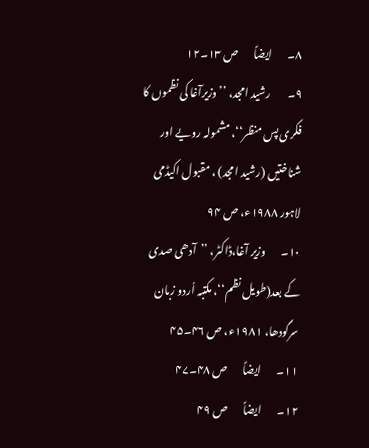۸۔       ایضاً       ص ۱۳۔۱۲
۹۔        رشید امجد، ’’وزیرآغا کی نظموں کا فکری پس منظر‘‘، مشمولہ رویے اور شناختیں (رشید امجد) ، مقبول اکیڈمی لاہور ۱۹۸۸ء، ص ۹۴
۱۰۔       وزیر آغا،ڈاکٹر، ’’آدھی صدی کے بعد(طویل نظم‘‘، مکتبہ اُردو زبان سرگودھا، ۱۹۸۱ء، ص ۴۶۔۴۵
۱۱۔       ایضاً       ص ۴۸۔۴۷
۱۲۔       ایضاً       ص ۴۹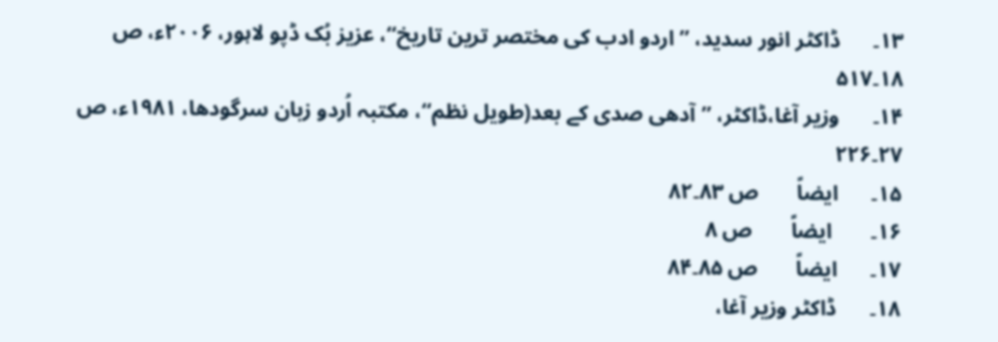۱۳۔      ڈاکٹر انور سدید، ’’اردو ادب کی مختصر ترین تاریخ‘‘، عزیز بُک ڈپو لاہور، ۲۰۰۶ء، ص ۱۸۔۵۱۷
۱۴۔      وزیر آغا،ڈاکٹر، ’’آدھی صدی کے بعد(طویل نظم‘‘، مکتبہ اُردو زبان سرگودھا، ۱۹۸۱ء، ص ۲۷۔۲۲۶
۱۵۔      ایضاً       ص ۸۳۔۸۲
۱۶۔       ایضاً       ص ۸
۱۷۔      ایضاً       ص ۸۵۔۸۴
۱۸۔      ڈاکٹر وزیر آغا،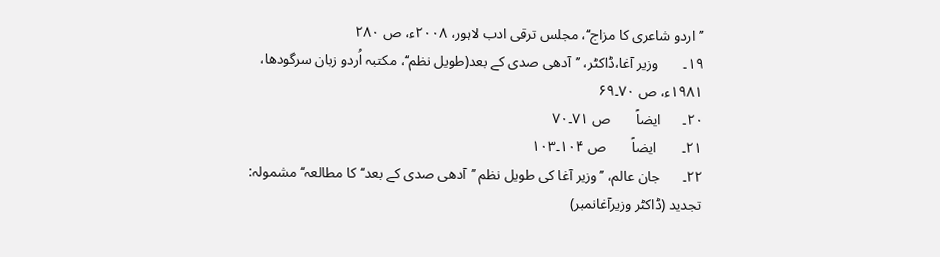’’اردو شاعری کا مزاج‘‘، مجلس ترقی ادب لاہور، ۲۰۰۸ء، ص ۲۸۰
۱۹۔       وزیر آغا،ڈاکٹر، ’’آدھی صدی کے بعد(طویل نظم‘‘، مکتبہ اُردو زبان سرگودھا، ۱۹۸۱ء، ص ۷۰۔۶۹
۲۰۔      ایضاً       ص ۷۱۔۷۰
۲۱۔       ایضاً       ص ۱۰۴۔۱۰۳
۲۲۔      جان عالم، ’’وزیر آغا کی طویل نظم ’’آدھی صدی کے بعد‘‘ کا مطالعہ‘‘ مشمولہ: تجدید (ڈاکٹر وزیرآغانمبر)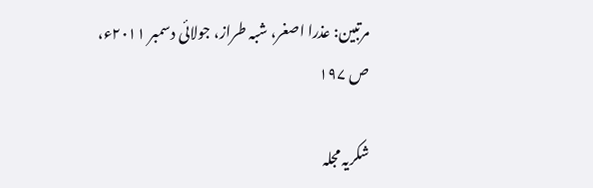مرتبین: عذرا اصغر، شبہ طراز، جولائی دسمبر ۲۰۱۱ء، ص ۱۹۷

شکریہ مجلہ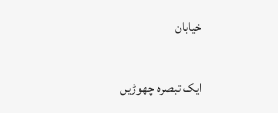خیابان

ایک تبصرہ چھوڑیں